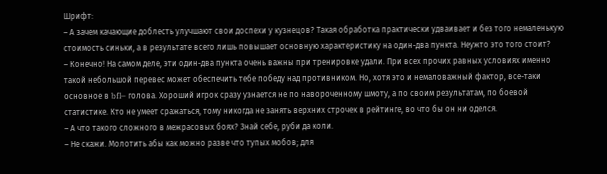Шрифт:
– А зачем качающие доблесть улучшают свои доспехи у кузнецов? Такая обработка практически удваивает и без того немаленькую стоимость синьки, а в результате всего лишь повышает основную характеристику на один-два пункта. Неужто это того стоит?
– Конечно! На самом деле, эти один-два пункта очень важны при тренировке удали. При всех прочих равных условиях именно такой небольшой перевес может обеспечить тебе победу над противником. Но, хотя это и немаловажный фактор, все-таки основное в bfl– голова. Хороший игрок сразу узнается не по навороченному шмоту, а по своим результатам, по боевой статистике. Кто не умеет сражаться, тому никогда не занять верхних строчек в рейтинге, во что бы он ни оделся.
– А что такого сложного в межрасовых боях? Знай себе, руби да коли.
– Не скажи. Молотить абы как можно разве что тупых мобов; для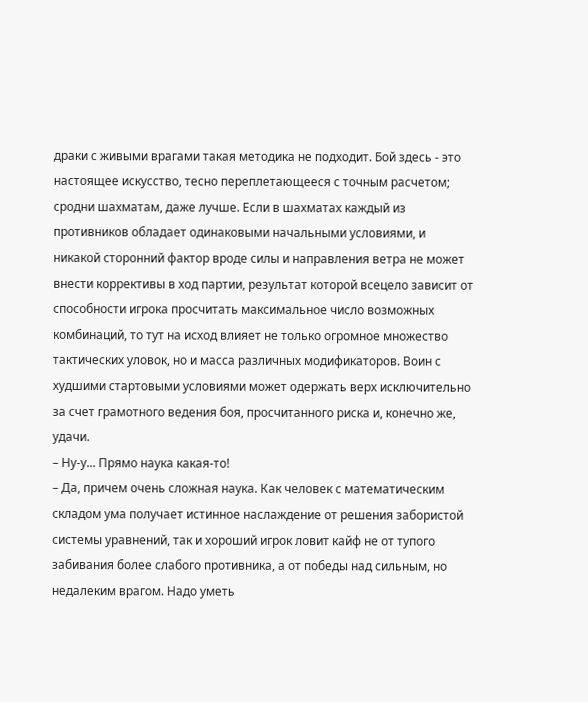драки с живыми врагами такая методика не подходит. Бой здесь - это настоящее искусство, тесно переплетающееся с точным расчетом; сродни шахматам, даже лучше. Если в шахматах каждый из противников обладает одинаковыми начальными условиями, и никакой сторонний фактор вроде силы и направления ветра не может внести коррективы в ход партии, результат которой всецело зависит от способности игрока просчитать максимальное число возможных комбинаций, то тут на исход влияет не только огромное множество тактических уловок, но и масса различных модификаторов. Воин с худшими стартовыми условиями может одержать верх исключительно за счет грамотного ведения боя, просчитанного риска и, конечно же, удачи.
– Ну-у... Прямо наука какая-то!
– Да, причем очень сложная наука. Как человек с математическим складом ума получает истинное наслаждение от решения забористой системы уравнений, так и хороший игрок ловит кайф не от тупого забивания более слабого противника, а от победы над сильным, но недалеким врагом. Надо уметь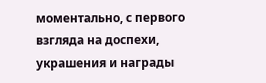моментально, с первого взгляда на доспехи, украшения и награды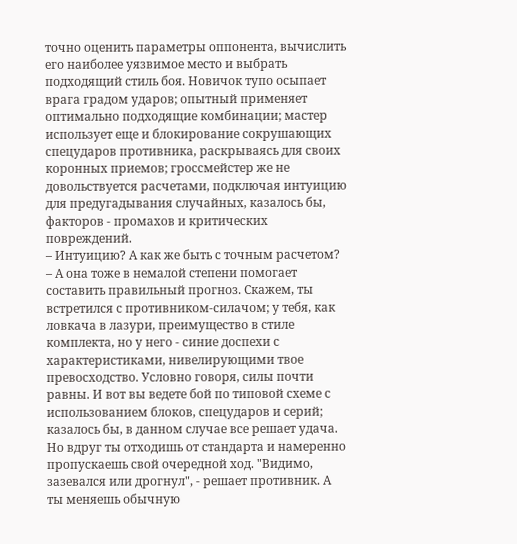точно оценить параметры оппонента, вычислить его наиболее уязвимое место и выбрать подходящий стиль боя. Новичок тупо осыпает врага градом ударов; опытный применяет оптимально подходящие комбинации; мастер использует еще и блокирование сокрушающих спецударов противника, раскрываясь для своих коронных приемов; гроссмейстер же не довольствуется расчетами, подключая интуицию для предугадывания случайных, казалось бы, факторов - промахов и критических повреждений.
– Интуицию? А как же быть с точным расчетом?
– А она тоже в немалой степени помогает составить правильный прогноз. Скажем, ты встретился с противником-силачом; у тебя, как ловкача в лазури, преимущество в стиле комплекта, но у него - синие доспехи с характеристиками, нивелирующими твое превосходство. Условно говоря, силы почти равны. И вот вы ведете бой по типовой схеме с использованием блоков, спецударов и серий; казалось бы, в данном случае все решает удача. Но вдруг ты отходишь от стандарта и намеренно пропускаешь свой очередной ход. "Видимо, зазевался или дрогнул", - решает противник. А ты меняешь обычную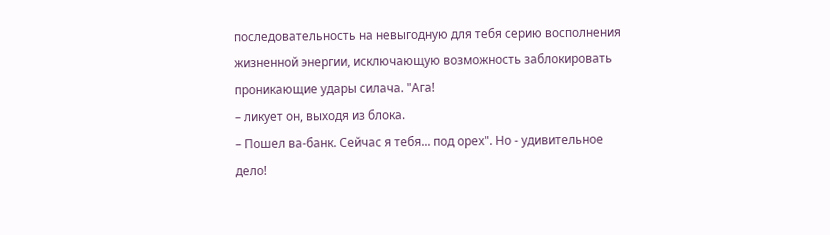последовательность на невыгодную для тебя серию восполнения жизненной энергии, исключающую возможность заблокировать проникающие удары силача. "Ага!
– ликует он, выходя из блока.
– Пошел ва-банк. Сейчас я тебя... под орех". Но - удивительное дело!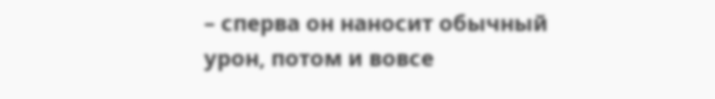– сперва он наносит обычный урон, потом и вовсе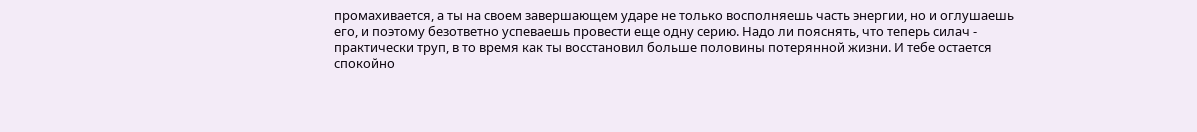промахивается, а ты на своем завершающем ударе не только восполняешь часть энергии, но и оглушаешь его, и поэтому безответно успеваешь провести еще одну серию. Надо ли пояснять, что теперь силач - практически труп, в то время как ты восстановил больше половины потерянной жизни. И тебе остается спокойно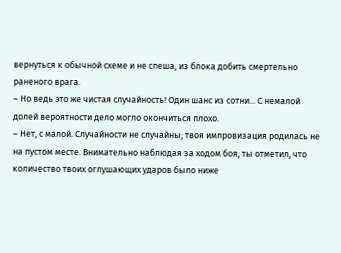вернуться к обычной схеме и не спеша, из блока добить смертельно раненого врага.
– Но ведь это же чистая случайность! Один шанс из сотни... С немалой долей вероятности дело могло окончиться плохо.
– Нет, с малой. Случайности не случайны; твоя импровизация родилась не на пустом месте. Внимательно наблюдая за ходом боя, ты отметил, что количество твоих оглушающих ударов было ниже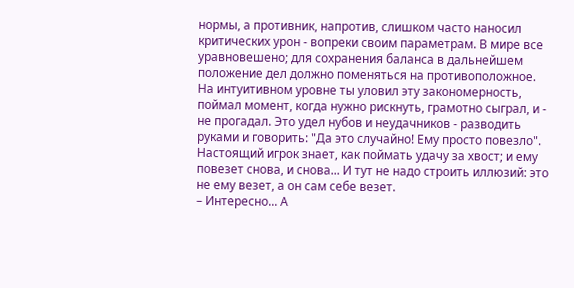нормы, а противник, напротив, слишком часто наносил критических урон - вопреки своим параметрам. В мире все уравновешено; для сохранения баланса в дальнейшем положение дел должно поменяться на противоположное. На интуитивном уровне ты уловил эту закономерность, поймал момент, когда нужно рискнуть, грамотно сыграл, и - не прогадал. Это удел нубов и неудачников - разводить руками и говорить: "Да это случайно! Ему просто повезло". Настоящий игрок знает, как поймать удачу за хвост; и ему повезет снова, и снова... И тут не надо строить иллюзий: это не ему везет, а он сам себе везет.
– Интересно... А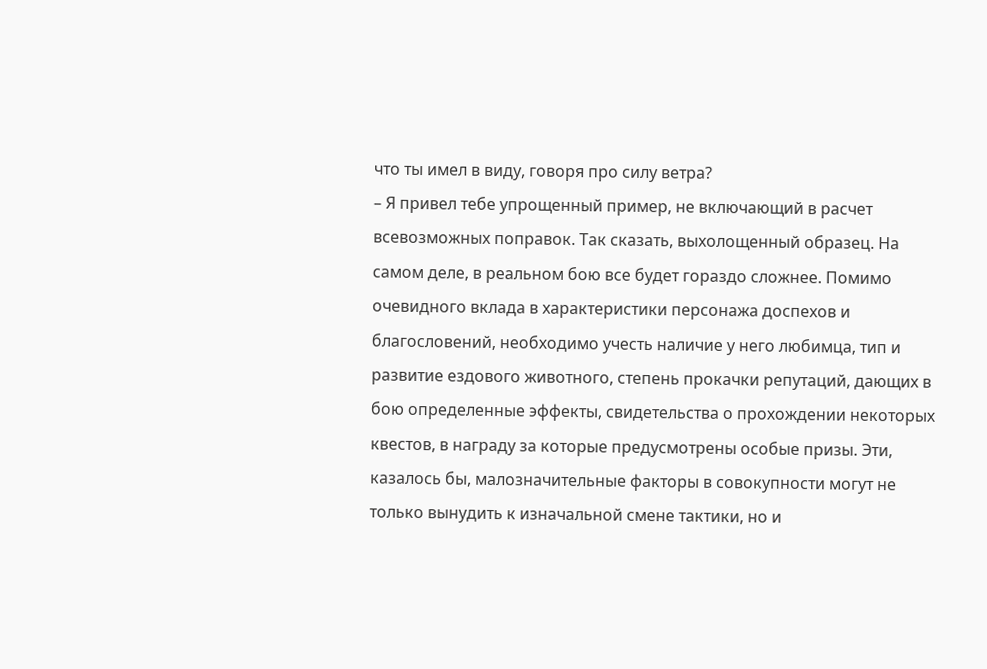что ты имел в виду, говоря про силу ветра?
– Я привел тебе упрощенный пример, не включающий в расчет всевозможных поправок. Так сказать, выхолощенный образец. На самом деле, в реальном бою все будет гораздо сложнее. Помимо очевидного вклада в характеристики персонажа доспехов и благословений, необходимо учесть наличие у него любимца, тип и развитие ездового животного, степень прокачки репутаций, дающих в бою определенные эффекты, свидетельства о прохождении некоторых квестов, в награду за которые предусмотрены особые призы. Эти, казалось бы, малозначительные факторы в совокупности могут не только вынудить к изначальной смене тактики, но и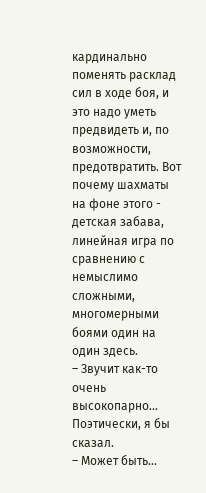кардинально поменять расклад сил в ходе боя, и это надо уметь предвидеть и, по возможности, предотвратить. Вот почему шахматы на фоне этого - детская забава, линейная игра по сравнению с немыслимо сложными, многомерными боями один на один здесь.
– Звучит как-то очень высокопарно... Поэтически, я бы сказал.
– Может быть...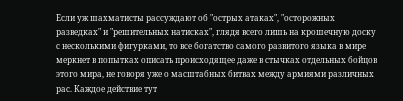Если уж шахматисты рассуждают об "острых атаках", "осторожных разведках" и "решительных натисках", глядя всего лишь на крошечную доску с несколькими фигурками, то все богатство самого развитого языка в мире меркнет в попытках описать происходящее даже в стычках отдельных бойцов этого мира, не говоря уже о масштабных битвах между армиями различных рас. Каждое действие тут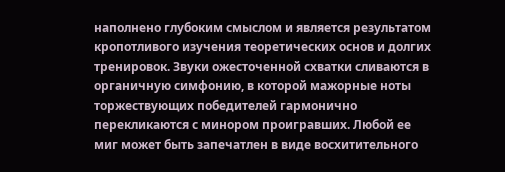наполнено глубоким смыслом и является результатом кропотливого изучения теоретических основ и долгих тренировок. Звуки ожесточенной схватки сливаются в органичную симфонию, в которой мажорные ноты торжествующих победителей гармонично перекликаются с минором проигравших. Любой ее миг может быть запечатлен в виде восхитительного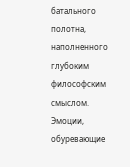батального полотна, наполненного глубоким философским смыслом. Эмоции, обуревающие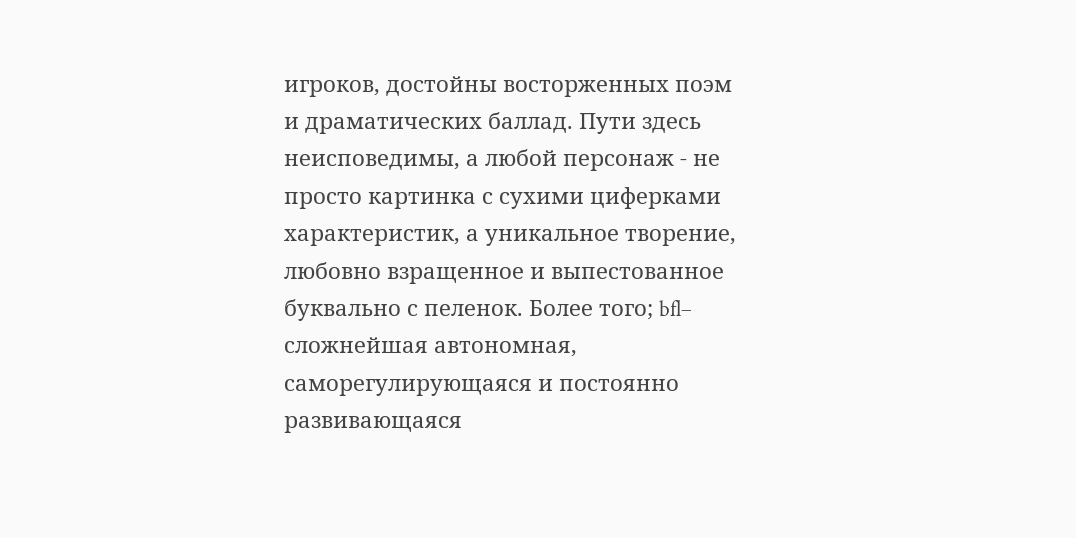игроков, достойны восторженных поэм и драматических баллад. Пути здесь неисповедимы, а любой персонаж - не просто картинка с сухими циферками характеристик, а уникальное творение, любовно взращенное и выпестованное буквально с пеленок. Более того; bfl– сложнейшая автономная, саморегулирующаяся и постоянно развивающаяся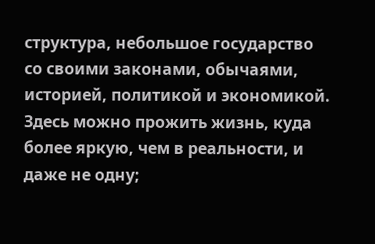структура, небольшое государство со своими законами, обычаями, историей, политикой и экономикой. Здесь можно прожить жизнь, куда более яркую, чем в реальности, и даже не одну;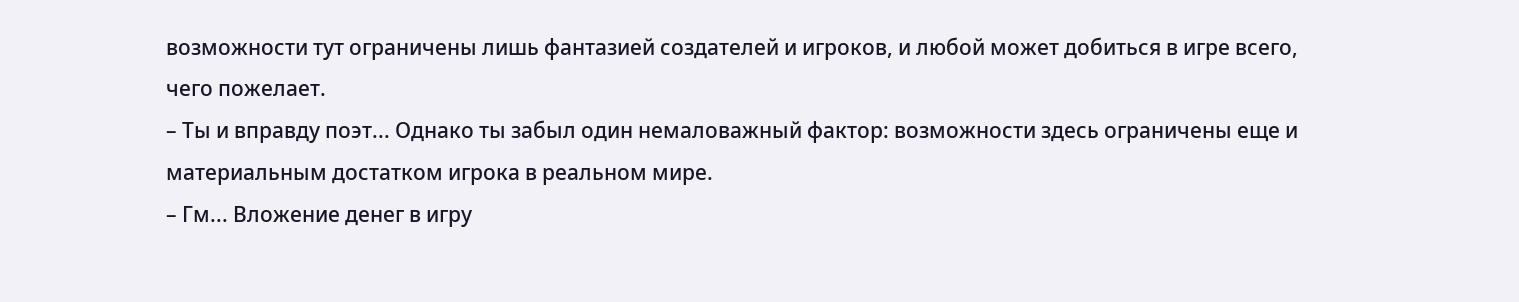возможности тут ограничены лишь фантазией создателей и игроков, и любой может добиться в игре всего, чего пожелает.
– Ты и вправду поэт... Однако ты забыл один немаловажный фактор: возможности здесь ограничены еще и материальным достатком игрока в реальном мире.
– Гм... Вложение денег в игру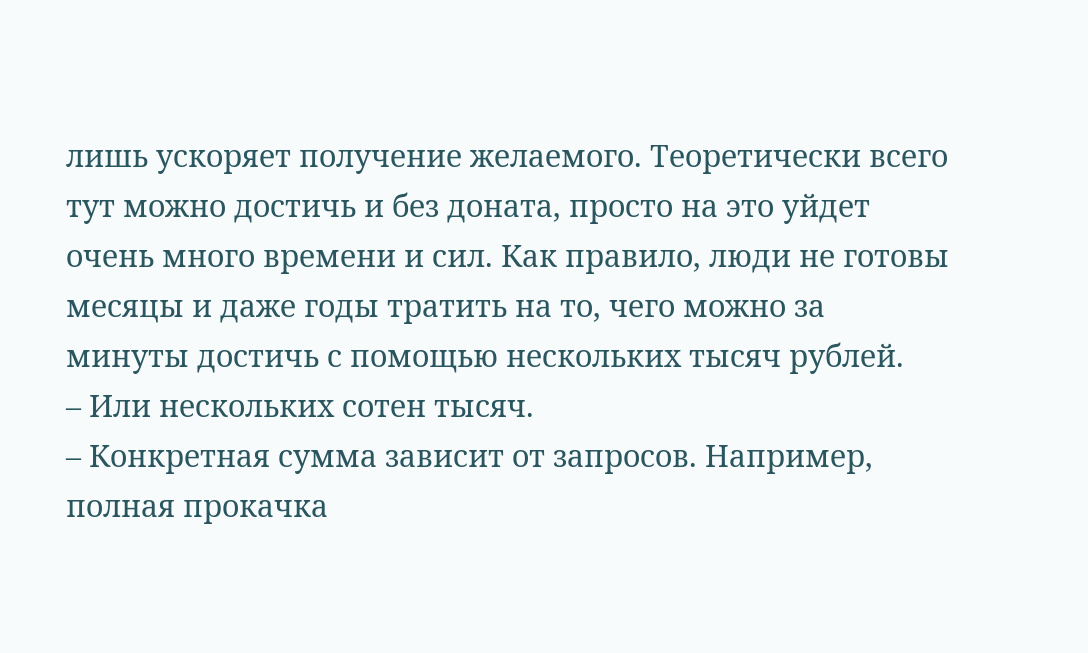лишь ускоряет получение желаемого. Теоретически всего тут можно достичь и без доната, просто на это уйдет очень много времени и сил. Как правило, люди не готовы месяцы и даже годы тратить на то, чего можно за минуты достичь с помощью нескольких тысяч рублей.
– Или нескольких сотен тысяч.
– Конкретная сумма зависит от запросов. Например, полная прокачка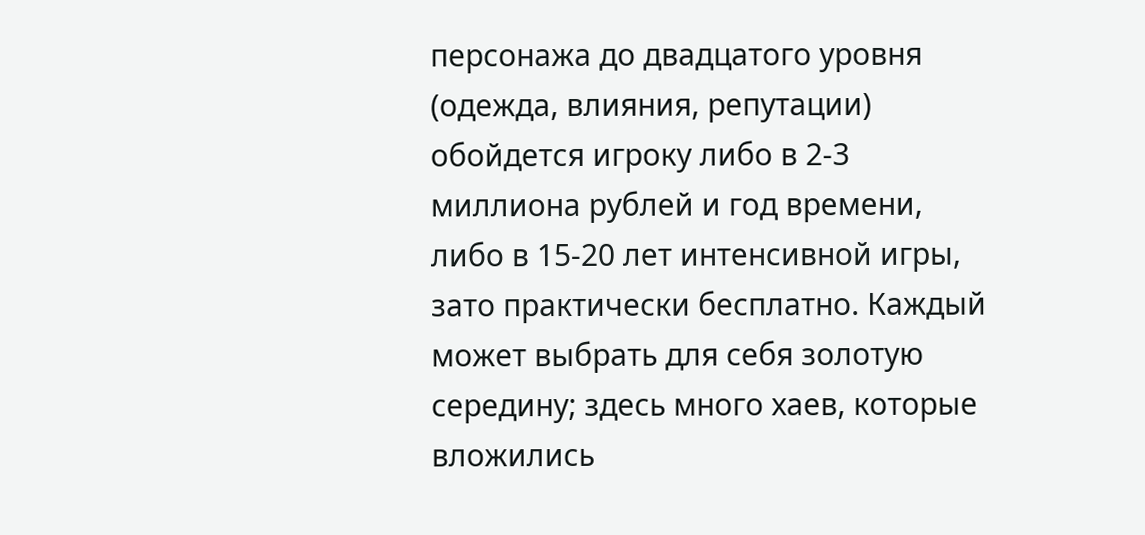персонажа до двадцатого уровня (одежда, влияния, репутации) обойдется игроку либо в 2-3 миллиона рублей и год времени, либо в 15-20 лет интенсивной игры, зато практически бесплатно. Каждый может выбрать для себя золотую середину; здесь много хаев, которые вложились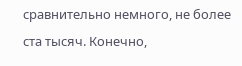сравнительно немного, не более ста тысяч. Конечно,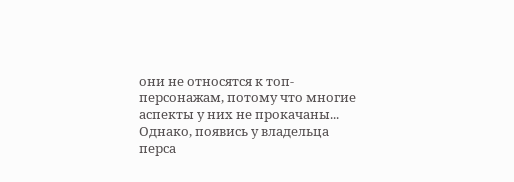они не относятся к топ-персонажам, потому что многие аспекты у них не прокачаны... Однако, появись у владельца перса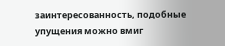заинтересованность, подобные упущения можно вмиг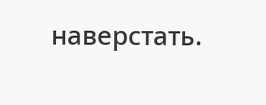наверстать.